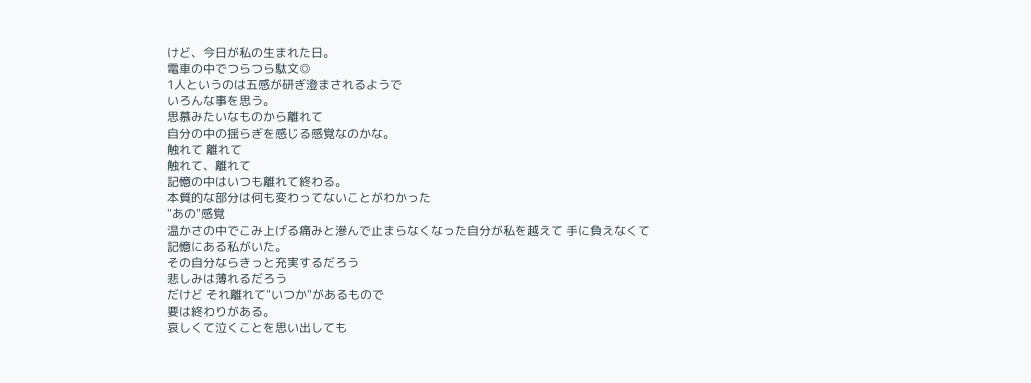けど、今日が私の生まれた日。
電車の中でつらつら駄文◎
1人というのは五感が研ぎ澄まされるようで
いろんな事を思う。
思慕みたいなものから離れて
自分の中の揺らぎを感じる感覚なのかな。
触れて 離れて
触れて、離れて
記憶の中はいつも離れて終わる。
本質的な部分は何も変わってないことがわかった
"あの"感覚
温かさの中でこみ上げる痛みと滲んで止まらなくなった自分が私を越えて 手に負えなくて
記憶にある私がいた。
その自分ならきっと充実するだろう
悲しみは薄れるだろう
だけど それ離れて"いつか"があるもので
要は終わりがある。
哀しくて泣くことを思い出しても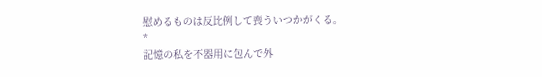慰めるものは反比例して喪ういつかがくる。
*
記憶の私を不器用に包んで外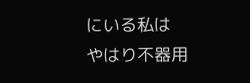にいる私は
やはり不器用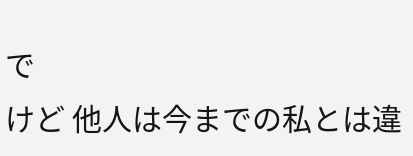で
けど 他人は今までの私とは違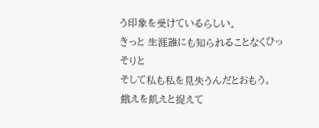う印象を受けているらしい。
きっと 生涯誰にも知られることなくひっそりと
そして私も私を見失うんだとおもう。
餓えを飢えと捉えて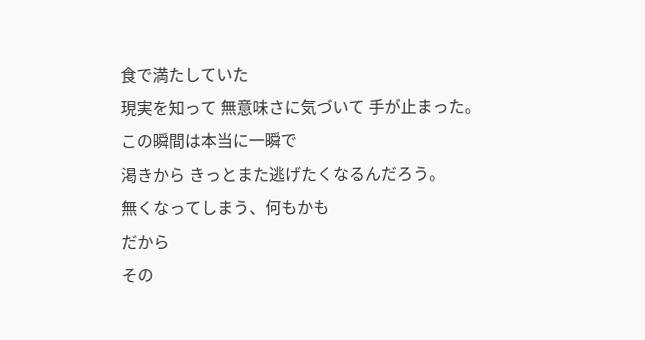食で満たしていた
現実を知って 無意味さに気づいて 手が止まった。
この瞬間は本当に一瞬で
渇きから きっとまた逃げたくなるんだろう。
無くなってしまう、何もかも
だから
その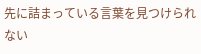先に詰まっている言葉を見つけられない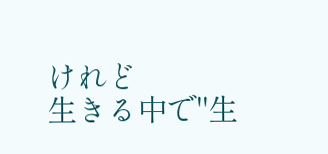けれど
生きる中で"生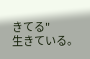きてる"
生きている。